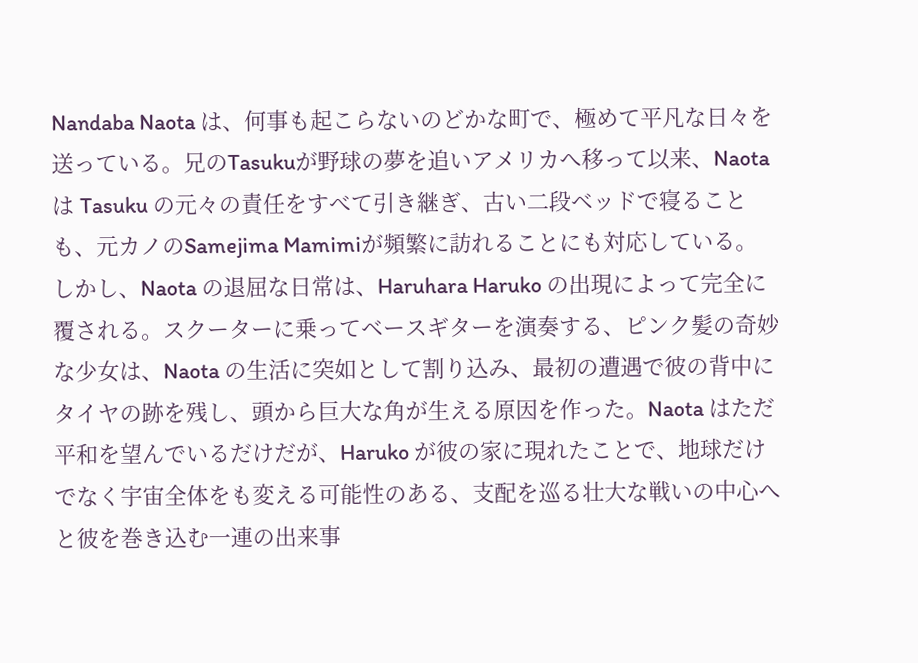Nandaba Naota は、何事も起こらないのどかな町で、極めて平凡な日々を送っている。兄のTasukuが野球の夢を追いアメリカへ移って以来、Naota は Tasuku の元々の責任をすべて引き継ぎ、古い二段ベッドで寝ることも、元カノのSamejima Mamimiが頻繁に訪れることにも対応している。しかし、Naota の退屈な日常は、Haruhara Haruko の出現によって完全に覆される。スクーターに乗ってベースギターを演奏する、ピンク髪の奇妙な少女は、Naota の生活に突如として割り込み、最初の遭遇で彼の背中にタイヤの跡を残し、頭から巨大な角が生える原因を作った。Naota はただ平和を望んでいるだけだが、Haruko が彼の家に現れたことで、地球だけでなく宇宙全体をも変える可能性のある、支配を巡る壮大な戦いの中心へと彼を巻き込む一連の出来事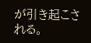が引き起こされる。